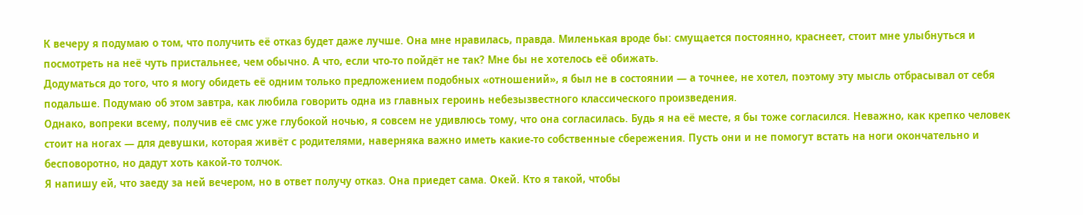К вечеру я подумаю о том, что получить её отказ будет даже лучше. Она мне нравилась, правда. Миленькая вроде бы: смущается постоянно, краснеет, стоит мне улыбнуться и посмотреть на неё чуть пристальнее, чем обычно. А что, если что-то пойдёт не так? Мне бы не хотелось её обижать.
Додуматься до того, что я могу обидеть её одним только предложением подобных «отношений», я был не в состоянии — а точнее, не хотел, поэтому эту мысль отбрасывал от себя подальше. Подумаю об этом завтра, как любила говорить одна из главных героинь небезызвестного классического произведения.
Однако, вопреки всему, получив её смс уже глубокой ночью, я совсем не удивлюсь тому, что она согласилась. Будь я на её месте, я бы тоже согласился. Неважно, как крепко человек стоит на ногах — для девушки, которая живёт с родителями, наверняка важно иметь какие‑то собственные сбережения. Пусть они и не помогут встать на ноги окончательно и бесповоротно, но дадут хоть какой‑то толчок.
Я напишу ей, что заеду за ней вечером, но в ответ получу отказ. Она приедет сама. Окей. Кто я такой, чтобы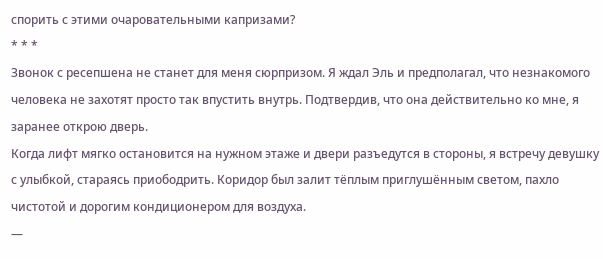спорить с этими очаровательными капризами?
* * *
Звонок с ресепшена не станет для меня сюрпризом. Я ждал Эль и предполагал, что незнакомого человека не захотят просто так впустить внутрь. Подтвердив, что она действительно ко мне, я заранее открою дверь.
Когда лифт мягко остановится на нужном этаже и двери разъедутся в стороны, я встречу девушку с улыбкой, стараясь приободрить. Коридор был залит тёплым приглушённым светом, пахло чистотой и дорогим кондиционером для воздуха.
—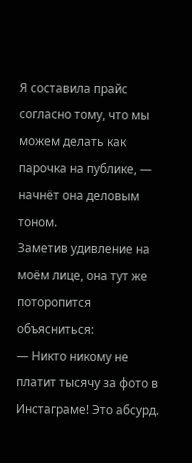Я составила прайс согласно тому, что мы можем делать как парочка на публике, — начнёт она деловым тоном.
Заметив удивление на моём лице, она тут же поторопится объясниться:
— Никто никому не платит тысячу за фото в Инстаграме! Это абсурд.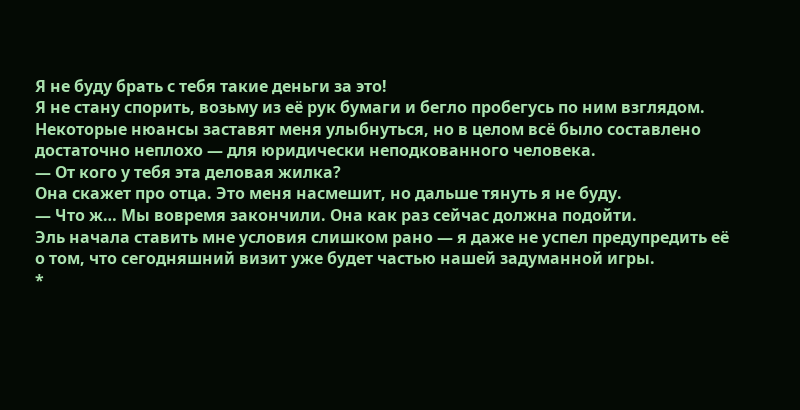Я не буду брать с тебя такие деньги за это!
Я не стану спорить, возьму из её рук бумаги и бегло пробегусь по ним взглядом. Некоторые нюансы заставят меня улыбнуться, но в целом всё было составлено достаточно неплохо — для юридически неподкованного человека.
— От кого у тебя эта деловая жилка?
Она скажет про отца. Это меня насмешит, но дальше тянуть я не буду.
— Что ж… Мы вовремя закончили. Она как раз сейчас должна подойти.
Эль начала ставить мне условия слишком рано — я даже не успел предупредить её о том, что сегодняшний визит уже будет частью нашей задуманной игры.
*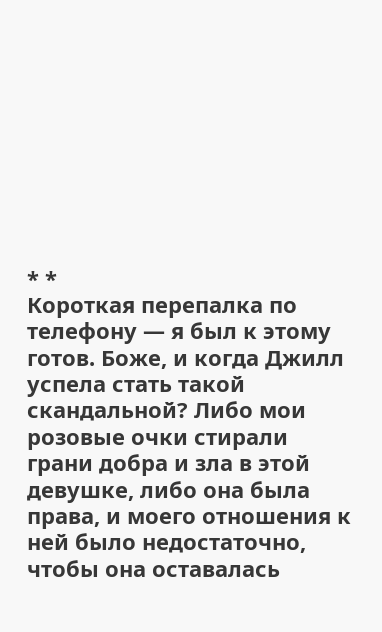* *
Короткая перепалка по телефону — я был к этому готов. Боже, и когда Джилл успела стать такой скандальной? Либо мои розовые очки стирали грани добра и зла в этой девушке, либо она была права, и моего отношения к ней было недостаточно, чтобы она оставалась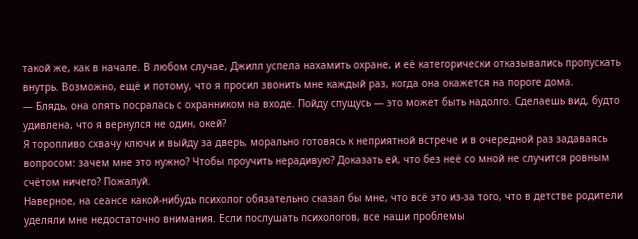такой же, как в начале. В любом случае, Джилл успела нахамить охране, и её категорически отказывались пропускать внутрь. Возможно, ещё и потому, что я просил звонить мне каждый раз, когда она окажется на пороге дома.
— Блядь, она опять посралась с охранником на входе. Пойду спущусь — это может быть надолго. Сделаешь вид, будто удивлена, что я вернулся не один, окей?
Я торопливо схвачу ключи и выйду за дверь, морально готовясь к неприятной встрече и в очередной раз задаваясь вопросом: зачем мне это нужно? Чтобы проучить нерадивую? Доказать ей, что без неё со мной не случится ровным счётом ничего? Пожалуй.
Наверное, на сеансе какой‑нибудь психолог обязательно сказал бы мне, что всё это из‑за того, что в детстве родители уделяли мне недостаточно внимания. Если послушать психологов, все наши проблемы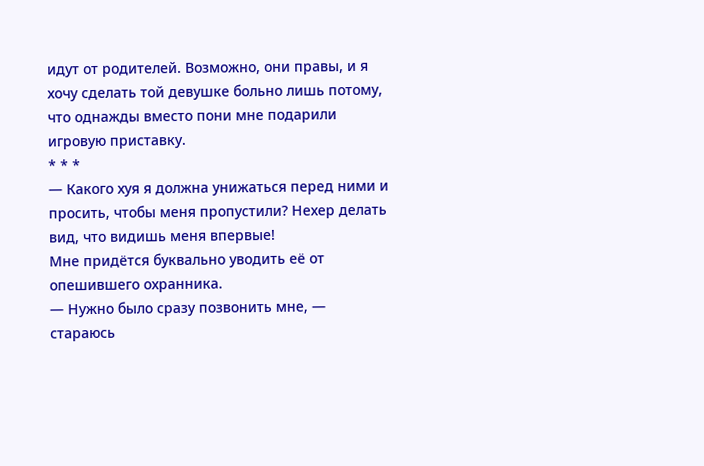идут от родителей. Возможно, они правы, и я хочу сделать той девушке больно лишь потому, что однажды вместо пони мне подарили игровую приставку.
* * *
— Какого хуя я должна унижаться перед ними и просить, чтобы меня пропустили? Нехер делать вид, что видишь меня впервые!
Мне придётся буквально уводить её от опешившего охранника.
— Нужно было сразу позвонить мне, — стараюсь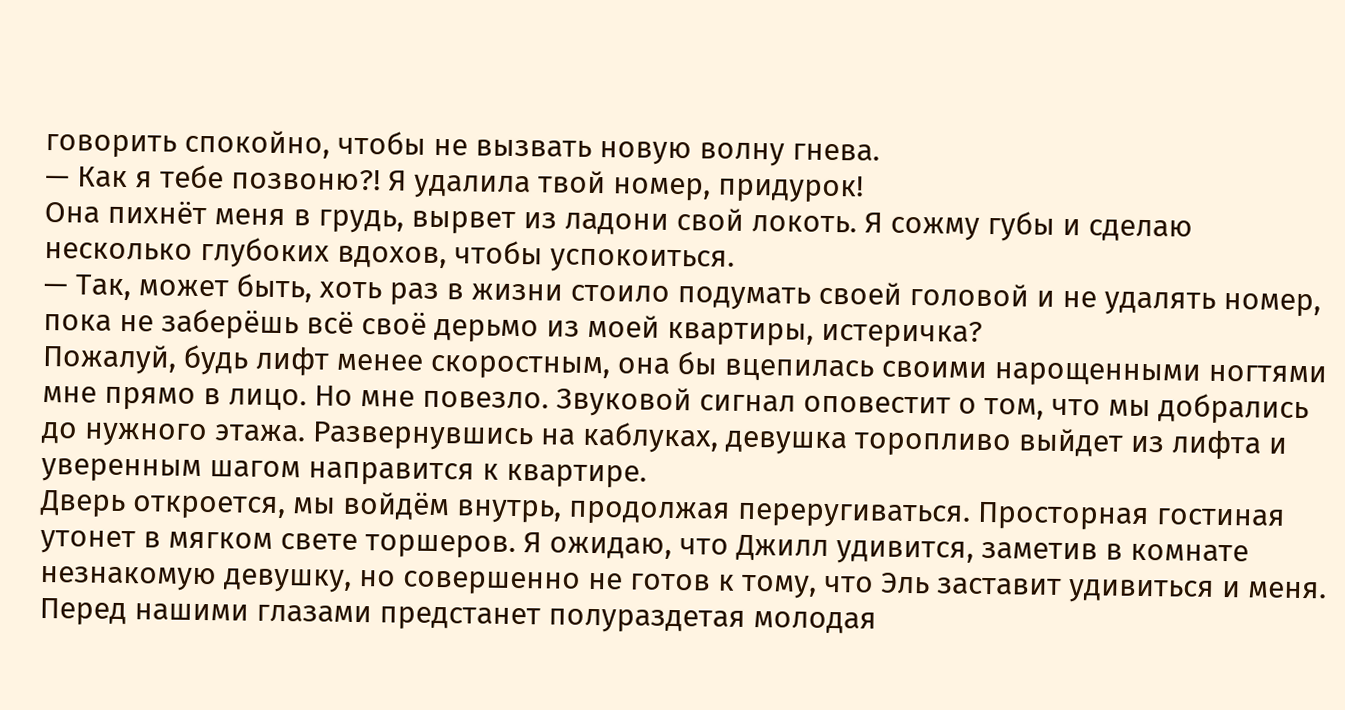говорить спокойно, чтобы не вызвать новую волну гнева.
— Как я тебе позвоню?! Я удалила твой номер, придурок!
Она пихнёт меня в грудь, вырвет из ладони свой локоть. Я сожму губы и сделаю несколько глубоких вдохов, чтобы успокоиться.
— Так, может быть, хоть раз в жизни стоило подумать своей головой и не удалять номер, пока не заберёшь всё своё дерьмо из моей квартиры, истеричка?
Пожалуй, будь лифт менее скоростным, она бы вцепилась своими нарощенными ногтями мне прямо в лицо. Но мне повезло. Звуковой сигнал оповестит о том, что мы добрались до нужного этажа. Развернувшись на каблуках, девушка торопливо выйдет из лифта и уверенным шагом направится к квартире.
Дверь откроется, мы войдём внутрь, продолжая переругиваться. Просторная гостиная утонет в мягком свете торшеров. Я ожидаю, что Джилл удивится, заметив в комнате незнакомую девушку, но совершенно не готов к тому, что Эль заставит удивиться и меня.
Перед нашими глазами предстанет полураздетая молодая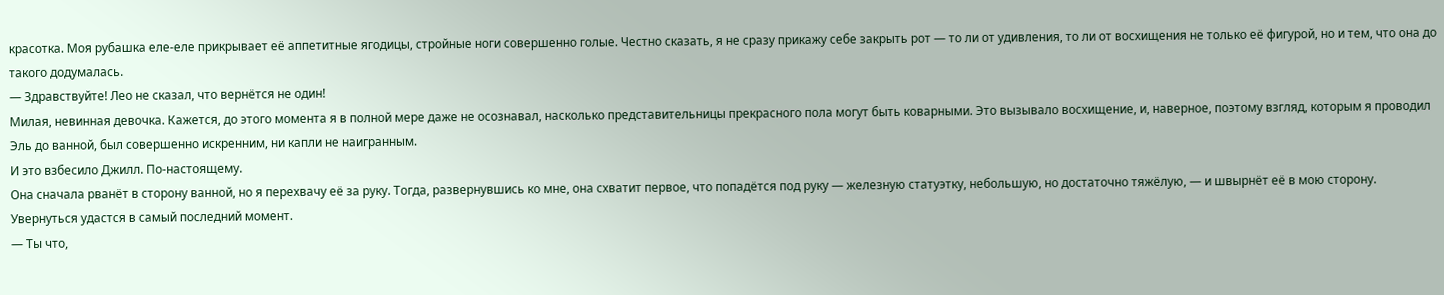красотка. Моя рубашка еле‑еле прикрывает её аппетитные ягодицы, стройные ноги совершенно голые. Честно сказать, я не сразу прикажу себе закрыть рот — то ли от удивления, то ли от восхищения не только её фигурой, но и тем, что она до такого додумалась.
— Здравствуйте! Лео не сказал, что вернётся не один!
Милая, невинная девочка. Кажется, до этого момента я в полной мере даже не осознавал, насколько представительницы прекрасного пола могут быть коварными. Это вызывало восхищение, и, наверное, поэтому взгляд, которым я проводил Эль до ванной, был совершенно искренним, ни капли не наигранным.
И это взбесило Джилл. По‑настоящему.
Она сначала рванёт в сторону ванной, но я перехвачу её за руку. Тогда, развернувшись ко мне, она схватит первое, что попадётся под руку — железную статуэтку, небольшую, но достаточно тяжёлую, — и швырнёт её в мою сторону. Увернуться удастся в самый последний момент.
— Ты что,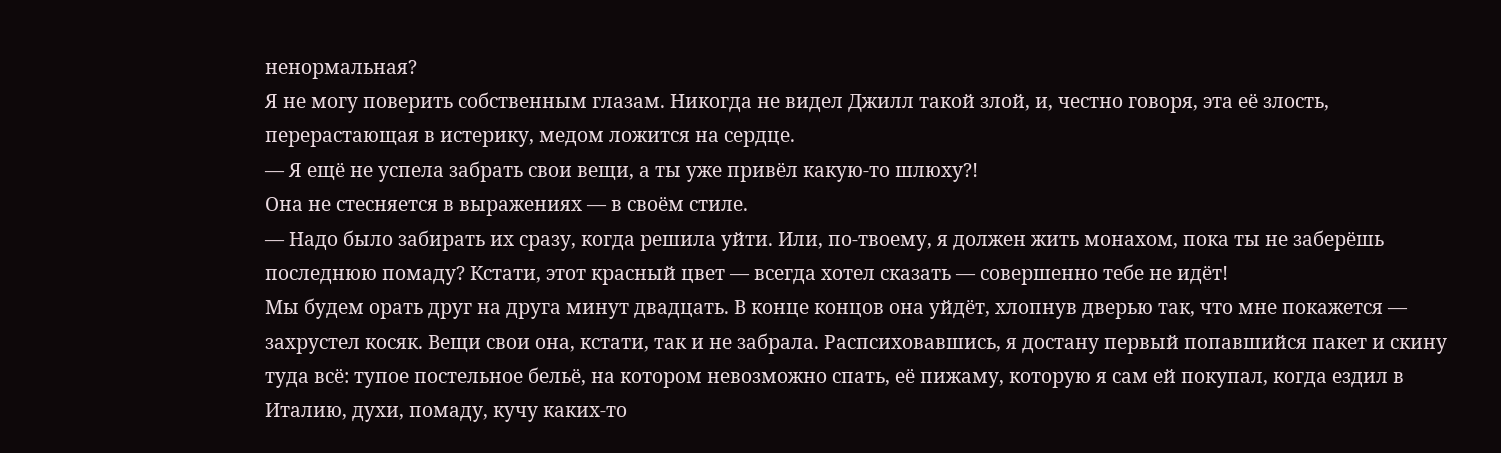ненормальная?
Я не могу поверить собственным глазам. Никогда не видел Джилл такой злой, и, честно говоря, эта её злость, перерастающая в истерику, медом ложится на сердце.
— Я ещё не успела забрать свои вещи, а ты уже привёл какую‑то шлюху?!
Она не стесняется в выражениях — в своём стиле.
— Надо было забирать их сразу, когда решила уйти. Или, по‑твоему, я должен жить монахом, пока ты не заберёшь последнюю помаду? Кстати, этот красный цвет — всегда хотел сказать — совершенно тебе не идёт!
Мы будем орать друг на друга минут двадцать. В конце концов она уйдёт, хлопнув дверью так, что мне покажется — захрустел косяк. Вещи свои она, кстати, так и не забрала. Распсиховавшись, я достану первый попавшийся пакет и скину туда всё: тупое постельное бельё, на котором невозможно спать, её пижаму, которую я сам ей покупал, когда ездил в Италию, духи, помаду, кучу каких‑то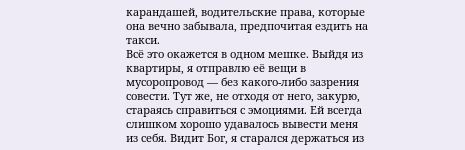карандашей, водительские права, которые она вечно забывала, предпочитая ездить на такси.
Всё это окажется в одном мешке. Выйдя из квартиры, я отправлю её вещи в мусоропровод — без какого‑либо зазрения совести. Тут же, не отходя от него, закурю, стараясь справиться с эмоциями. Ей всегда слишком хорошо удавалось вывести меня из себя. Видит Бог, я старался держаться из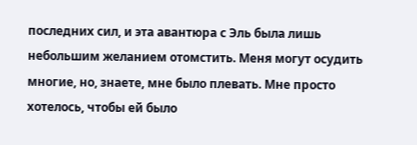последних сил, и эта авантюра с Эль была лишь небольшим желанием отомстить. Меня могут осудить многие, но, знаете, мне было плевать. Мне просто хотелось, чтобы ей было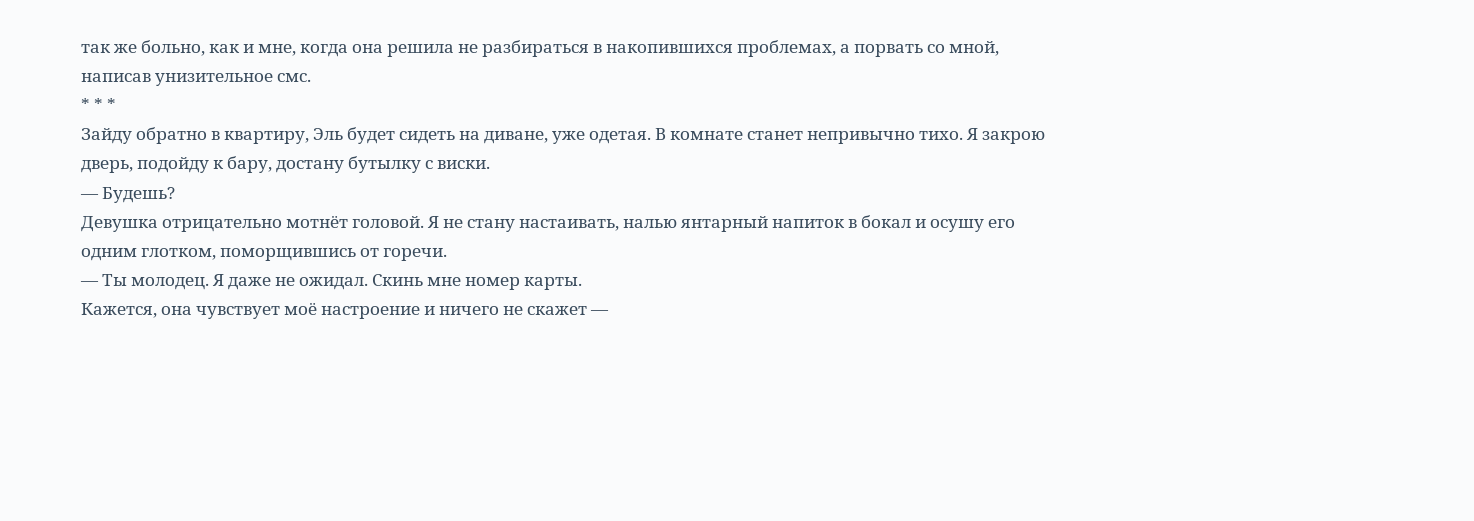так же больно, как и мне, когда она решила не разбираться в накопившихся проблемах, а порвать со мной, написав унизительное смс.
* * *
Зайду обратно в квартиру, Эль будет сидеть на диване, уже одетая. В комнате станет непривычно тихо. Я закрою дверь, подойду к бару, достану бутылку с виски.
— Будешь?
Девушка отрицательно мотнёт головой. Я не стану настаивать, налью янтарный напиток в бокал и осушу его одним глотком, поморщившись от горечи.
— Ты молодец. Я даже не ожидал. Скинь мне номер карты.
Кажется, она чувствует моё настроение и ничего не скажет —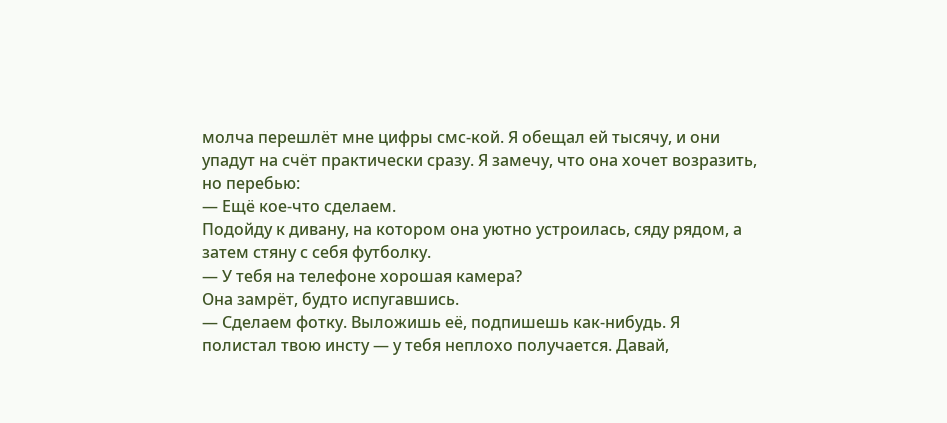молча перешлёт мне цифры смс‑кой. Я обещал ей тысячу, и они упадут на счёт практически сразу. Я замечу, что она хочет возразить, но перебью:
— Ещё кое‑что сделаем.
Подойду к дивану, на котором она уютно устроилась, сяду рядом, а затем стяну с себя футболку.
— У тебя на телефоне хорошая камера?
Она замрёт, будто испугавшись.
— Сделаем фотку. Выложишь её, подпишешь как‑нибудь. Я полистал твою инсту — у тебя неплохо получается. Давай,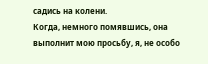садись на колени.
Когда, немного помявшись, она выполнит мою просьбу, я, не особо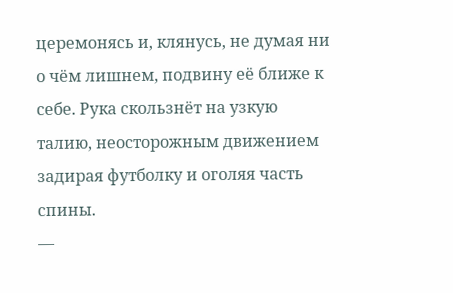церемонясь и, клянусь, не думая ни о чём лишнем, подвину её ближе к себе. Рука скользнёт на узкую талию, неосторожным движением задирая футболку и оголяя часть спины.
—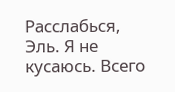Расслабься, Эль. Я не кусаюсь. Всего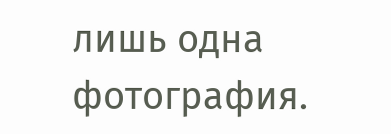лишь одна фотография.